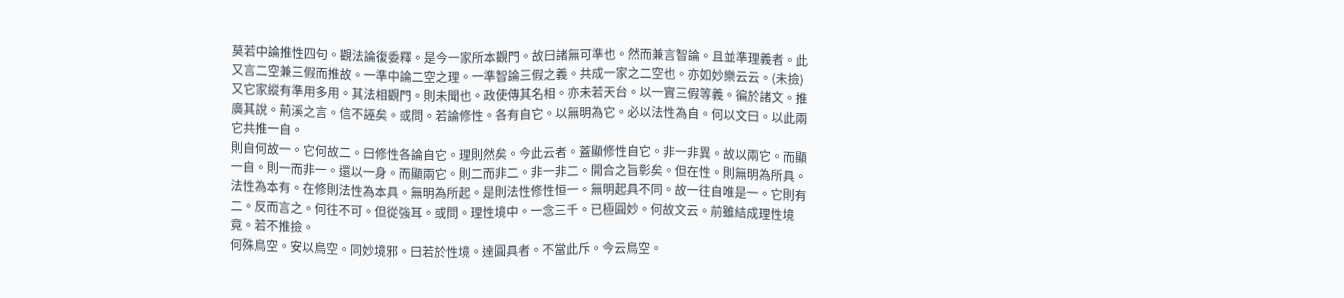莫若中論推性四句。觀法論復委釋。是今一家所本觀門。故曰諸無可準也。然而兼言智論。且並準理義者。此又言二空兼三假而推故。一準中論二空之理。一準智論三假之義。共成一家之二空也。亦如妙樂云云。(未撿)又它家縱有準用多用。其法相觀門。則未聞也。政使傳其名相。亦未若天台。以一實三假等義。徧於諸文。推廣其說。荊溪之言。信不誣矣。或問。若論修性。各有自它。以無明為它。必以法性為自。何以文曰。以此兩它共推一自。
則自何故一。它何故二。曰修性各論自它。理則然矣。今此云者。蓋顯修性自它。非一非異。故以兩它。而顯一自。則一而非一。還以一身。而顯兩它。則二而非二。非一非二。開合之旨彰矣。但在性。則無明為所具。法性為本有。在修則法性為本具。無明為所起。是則法性修性恒一。無明起具不同。故一往自唯是一。它則有二。反而言之。何往不可。但從強耳。或問。理性境中。一念三千。已極圓妙。何故文云。前雖結成理性境竟。若不推撿。
何殊鳥空。安以鳥空。同妙境邪。曰若於性境。達圓具者。不當此斥。今云鳥空。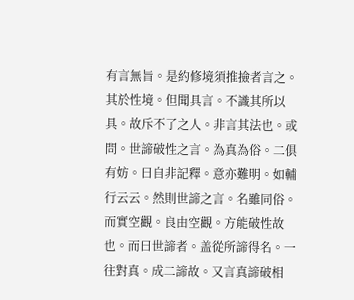有言無旨。是約修境須推撿者言之。其於性境。但聞具言。不識其所以具。故斥不了之人。非言其法也。或問。世諦破性之言。為真為俗。二俱有妨。曰自非記釋。意亦難明。如輔行云云。然則世諦之言。名雖同俗。而實空觀。良由空觀。方能破性故也。而曰世諦者。盖從所諦得名。一往對真。成二諦故。又言真諦破相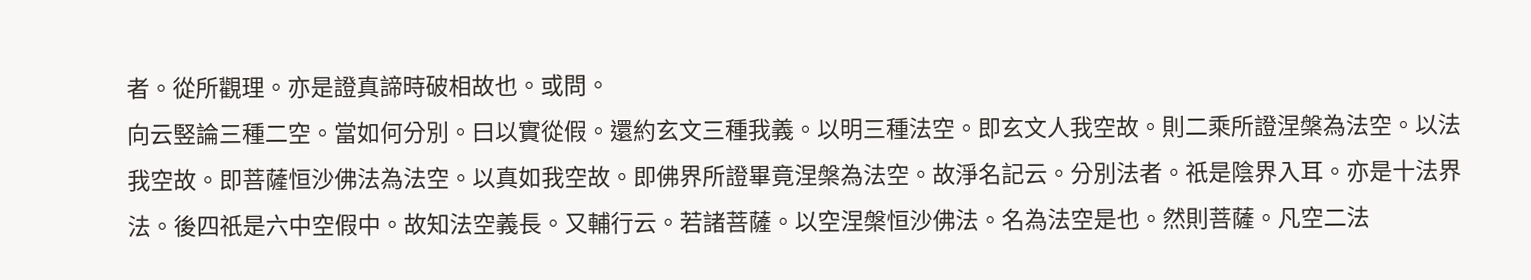者。從所觀理。亦是證真諦時破相故也。或問。
向云竪論三種二空。當如何分別。曰以實從假。還約玄文三種我義。以明三種法空。即玄文人我空故。則二乘所證涅槃為法空。以法我空故。即菩薩恒沙佛法為法空。以真如我空故。即佛界所證畢竟涅槃為法空。故淨名記云。分別法者。祇是陰界入耳。亦是十法界法。後四祇是六中空假中。故知法空義長。又輔行云。若諸菩薩。以空涅槃恒沙佛法。名為法空是也。然則菩薩。凡空二法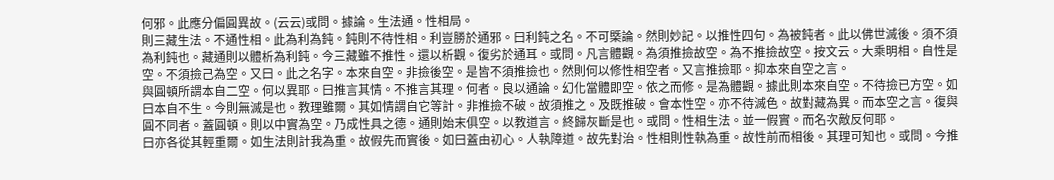何邪。此應分偏圓異故。(云云)或問。據論。生法通。性相局。
則三藏生法。不通性相。此為利為鈍。鈍則不待性相。利豈勝於通邪。曰利鈍之名。不可槩論。然則妙記。以推性四句。為被鈍者。此以佛世滅後。須不須為利鈍也。藏通則以體析為利鈍。今三藏雖不推性。還以析觀。復劣於通耳。或問。凡言體觀。為須推撿故空。為不推撿故空。按文云。大乘明相。自性是空。不須撿己為空。又曰。此之名字。本來自空。非撿後空。是皆不須推撿也。然則何以修性相空者。又言推撿耶。抑本來自空之言。
與圓頓所謂本自二空。何以異耶。曰推言其情。不推言其理。何者。良以通論。幻化當體即空。依之而修。是為體觀。據此則本來自空。不待撿已方空。如曰本自不生。今則無滅是也。教理雖爾。其如情謂自它等計。非推撿不破。故須推之。及既推破。會本性空。亦不待滅色。故對藏為異。而本空之言。復與圓不同者。蓋圓頓。則以中實為空。乃成性具之德。通則始末俱空。以教道言。終歸灰斷是也。或問。性相生法。並一假實。而名次敵反何耶。
曰亦各從其輕重爾。如生法則計我為重。故假先而實後。如曰蓋由初心。人執障道。故先對治。性相則性執為重。故性前而相後。其理可知也。或問。今推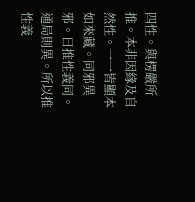四性。與楞嚴所推。本非因緣及自然性。一一皆顯本如來藏。同邪異邪。曰推性義同。通局則異。所以推性義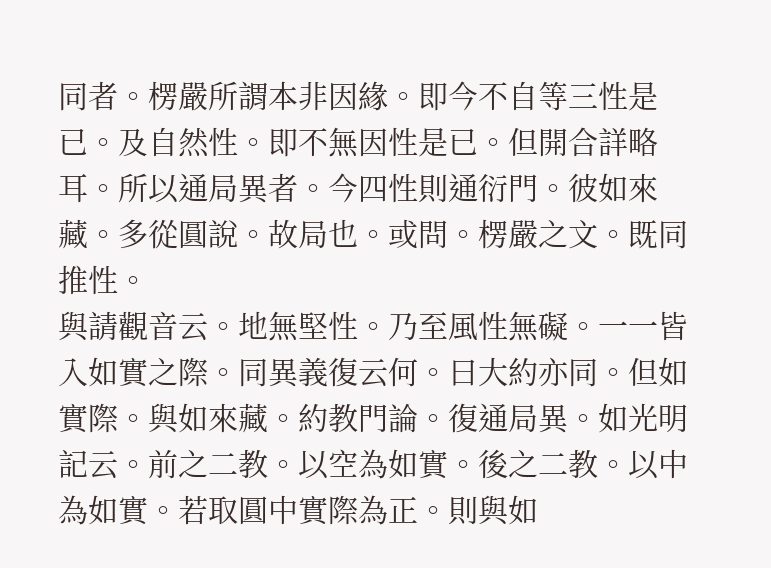同者。楞嚴所謂本非因緣。即今不自等三性是已。及自然性。即不無因性是已。但開合詳略耳。所以通局異者。今四性則通衍門。彼如來藏。多從圓說。故局也。或問。楞嚴之文。既同推性。
與請觀音云。地無堅性。乃至風性無礙。一一皆入如實之際。同異義復云何。曰大約亦同。但如實際。與如來藏。約教門論。復通局異。如光明記云。前之二教。以空為如實。後之二教。以中為如實。若取圓中實際為正。則與如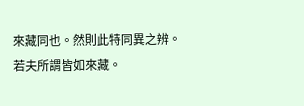來藏同也。然則此特同異之辨。若夫所謂皆如來藏。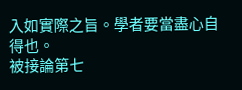入如實際之旨。學者要當盡心自得也。
被接論第七